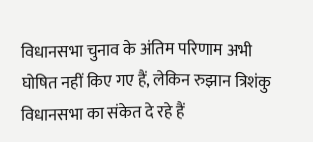विधानसभा चुनाव के अंतिम परिणाम अभी घोषित नहीं किए गए हैं, लेकिन रुझान त्रिशंकु विधानसभा का संकेत दे रहे हैं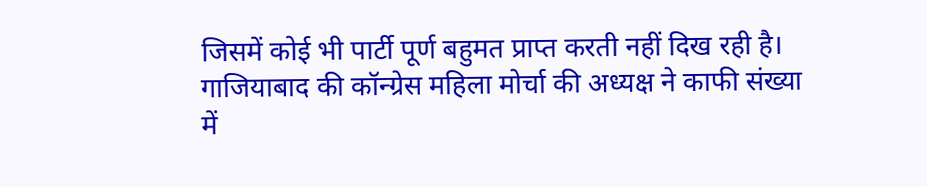जिसमें कोई भी पार्टी पूर्ण बहुमत प्राप्त करती नहीं दिख रही है।
गाजियाबाद की कॉन्ग्रेस महिला मोर्चा की अध्यक्ष ने काफी संख्या में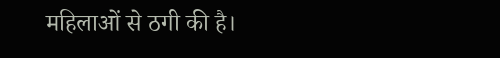महिलाओं से ठगी की है।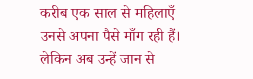करीब एक साल से महिलाएँ उनसे अपना पैसे माँग रही हैं। लेकिन अब उन्हें जान से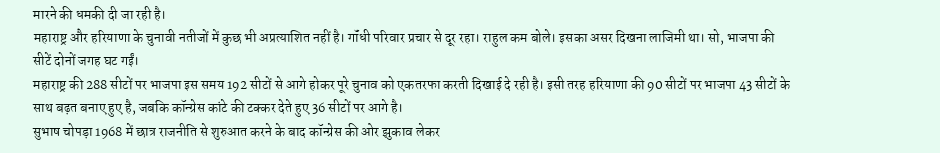मारने की धमकी दी जा रही है।
महाराष्ट्र और हरियाणा के चुनावी नतीजों में कुछ भी अप्रत्याशित नहीं है। गॉंधी परिवार प्रचार से दूर रहा। राहुल कम बोले। इसका असर दिखना लाजिमी था। सो, भाजपा की सीटें दोनों जगह घट गईं।
महाराष्ट्र की 288 सीटों पर भाजपा इस समय 192 सीटों से आगे होकर पूरे चुनाव को एकतरफा करती दिखाई दे रही है। इसी तरह हरियाणा की 90 सीटों पर भाजपा 43 सीटों के साथ बढ़त बनाए हुए है, जबकि कॉन्ग्रेस कांटे की टक्कर देते हुए 36 सीटों पर आगे है।
सुभाष चोपड़ा 1968 में छात्र राजनीति से शुरुआत करने के बाद कॉन्ग्रेस की ओर झुकाव लेकर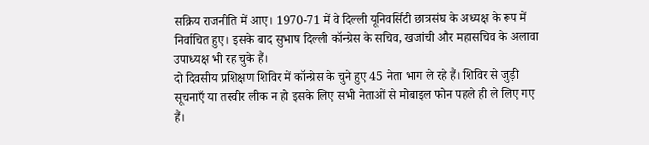सक्रिय राजनीति में आए। 1970-71 में वे दिल्ली यूनिवर्सिटी छात्रसंघ के अध्यक्ष के रूप में निर्वाचित हुए। इसके बाद सुभाष दिल्ली कॉन्ग्रेस के सचिव, खजांची और महासचिव के अलावा उपाध्यक्ष भी रह चुके हैं।
दो दिवसीय प्रशिक्षण शिविर में कॉन्ग्रेस के चुने हुए 45 नेता भाग ले रहे हैं। शिविर से जुड़ी सूचनाएँ या तस्वीर लीक न हो इसके लिए सभी नेताओं से मोबाइल फोन पहले ही ले लिए गए हैं।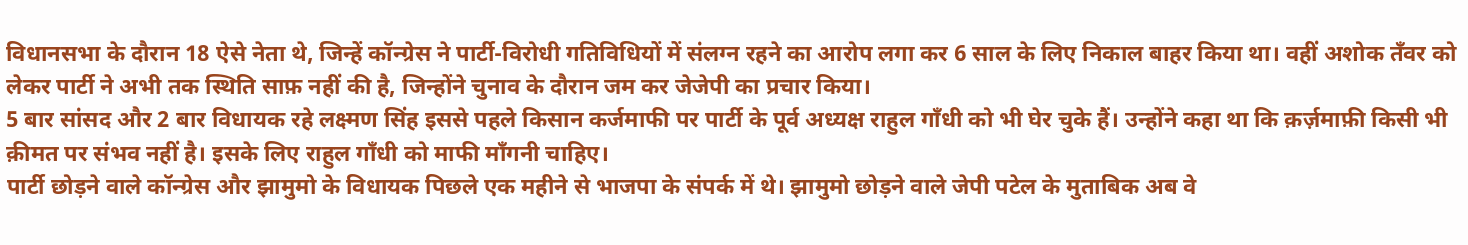विधानसभा के दौरान 18 ऐसे नेता थे, जिन्हें कॉन्ग्रेस ने पार्टी-विरोधी गतिविधियों में संलग्न रहने का आरोप लगा कर 6 साल के लिए निकाल बाहर किया था। वहीं अशोक तँवर को लेकर पार्टी ने अभी तक स्थिति साफ़ नहीं की है, जिन्होंने चुनाव के दौरान जम कर जेजेपी का प्रचार किया।
5 बार सांसद और 2 बार विधायक रहे लक्ष्मण सिंह इससे पहले किसान कर्जमाफी पर पार्टी के पूर्व अध्यक्ष राहुल गॉंधी को भी घेर चुके हैं। उन्होंने कहा था कि क़र्ज़माफ़ी किसी भी क़ीमत पर संभव नहीं है। इसके लिए राहुल गॉंधी को माफी मॉंगनी चाहिए।
पार्टी छोड़ने वाले कॉन्ग्रेस और झामुमो के विधायक पिछले एक महीने से भाजपा के संपर्क में थे। झामुमो छोड़ने वाले जेपी पटेल के मुताबिक अब वे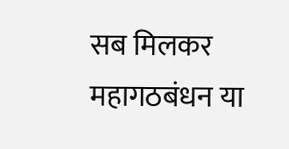सब मिलकर महागठबंधन या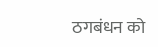ठगबंधन को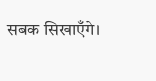सबक सिखाएँगे।